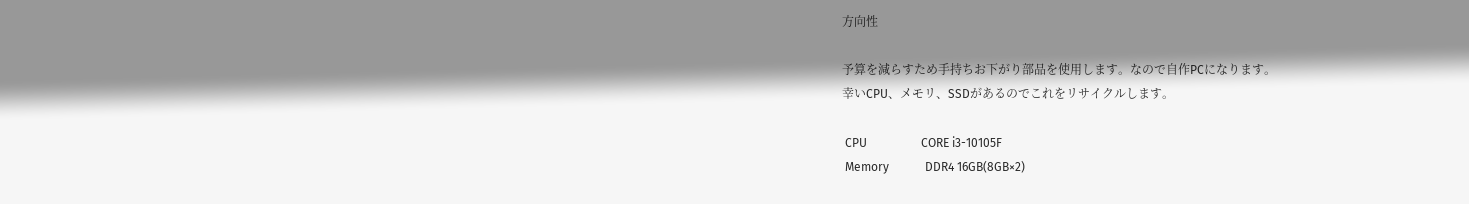方向性

予算を減らすため手持ちお下がり部品を使用します。なので自作PCになります。
幸いCPU、メモリ、SSDがあるのでこれをリサイクルします。

 CPU                  CORE i3-10105F
 Memory            DDR4 16GB(8GB×2)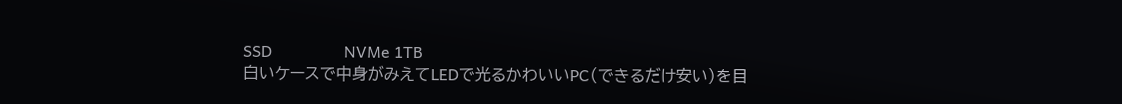SSD                  NVMe 1TB
白いケースで中身がみえてLEDで光るかわいいPC(できるだけ安い)を目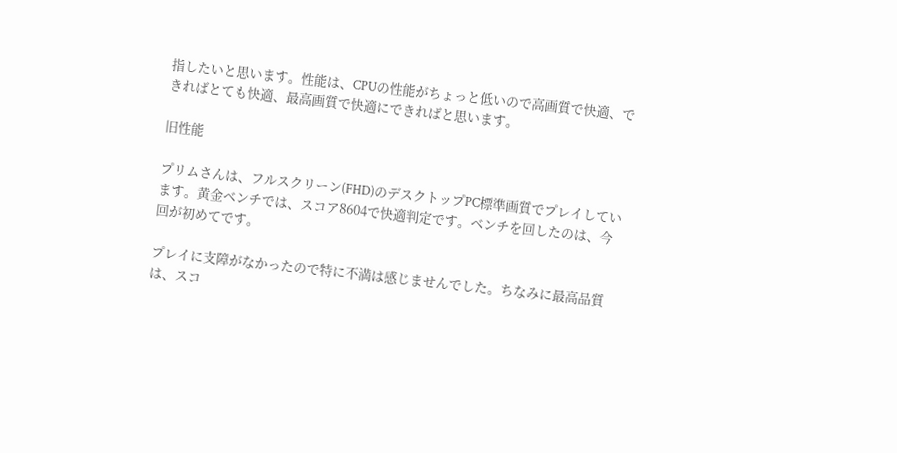指したいと思います。性能は、CPUの性能がちょっと低いので高画質で快適、できればとても快適、最高画質で快適にできればと思います。

旧性能

プリムさんは、フルスクリーン(FHD)のデスクトップPC標準画質でプレイしています。黄金ベンチでは、スコア8604で快適判定です。ベンチを回したのは、今回が初めてです。

プレイに支障がなかったので特に不満は感じませんでした。ちなみに最高品質は、スコ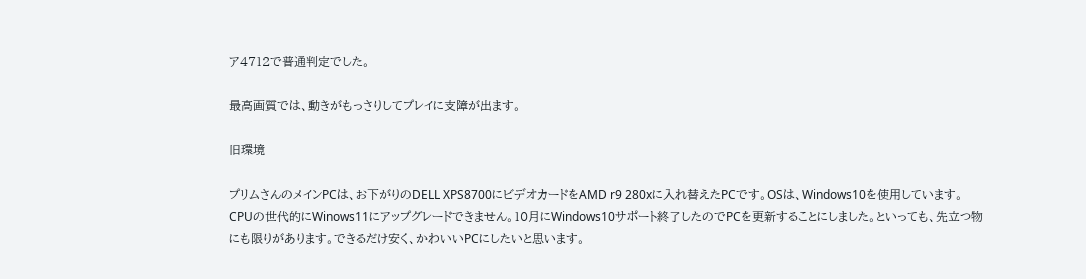ア4712で普通判定でした。

最高画質では、動きがもっさりしてプレイに支障が出ます。

旧環境

プリムさんのメインPCは、お下がりのDELL XPS8700にビデオカードをAMD r9 280xに入れ替えたPCです。OSは、Windows10を使用しています。CPUの世代的にWinows11にアップグレードできません。10月にWindows10サポート終了したのでPCを更新することにしました。といっても、先立つ物にも限りがあります。できるだけ安く、かわいいPCにしたいと思います。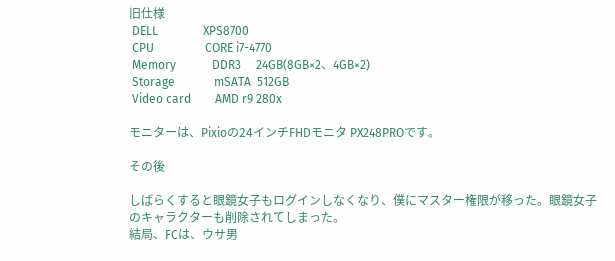旧仕様
 DELL               XPS8700
 CPU                 CORE i7-4770
 Memory            DDR3     24GB(8GB×2、4GB×2)
 Storage             mSATA  512GB
 Video card        AMD r9 280x

モニターは、Pixioの24インチFHDモニタ PX248PROです。

その後

しばらくすると眼鏡女子もログインしなくなり、僕にマスター権限が移った。眼鏡女子のキャラクターも削除されてしまった。
結局、FCは、ウサ男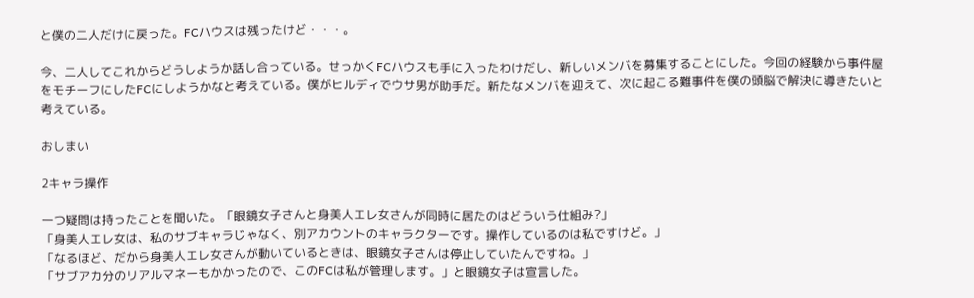と僕の二人だけに戻った。FCハウスは残ったけど・・・。

今、二人してこれからどうしようか話し合っている。せっかくFCハウスも手に入ったわけだし、新しいメンバを募集することにした。今回の経験から事件屋をモチーフにしたFCにしようかなと考えている。僕がヒルディでウサ男が助手だ。新たなメンバを迎えて、次に起こる難事件を僕の頭脳で解決に導きたいと考えている。

おしまい

2キャラ操作

一つ疑問は持ったことを聞いた。「眼鏡女子さんと身美人エレ女さんが同時に居たのはどういう仕組み?」
「身美人エレ女は、私のサブキャラじゃなく、別アカウントのキャラクターです。操作しているのは私ですけど。」
「なるほど、だから身美人エレ女さんが動いているときは、眼鏡女子さんは停止していたんですね。」
「サブアカ分のリアルマネーもかかったので、このFCは私が管理します。」と眼鏡女子は宣言した。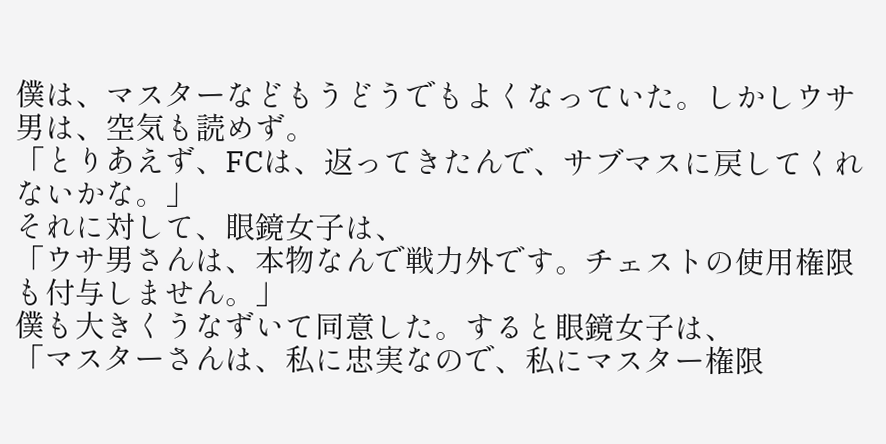僕は、マスターなどもうどうでもよくなっていた。しかしウサ男は、空気も読めず。
「とりあえず、FCは、返ってきたんで、サブマスに戻してくれないかな。」
それに対して、眼鏡女子は、
「ウサ男さんは、本物なんで戦力外です。チェストの使用権限も付与しません。」
僕も大きくうなずいて同意した。すると眼鏡女子は、
「マスターさんは、私に忠実なので、私にマスター権限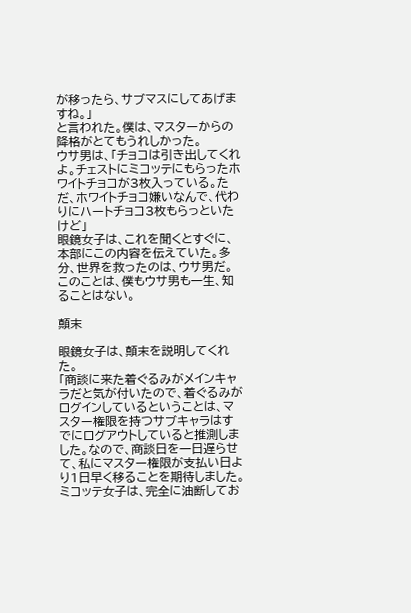が移ったら、サブマスにしてあげますね。」
と言われた。僕は、マスターからの降格がとてもうれしかった。
ウサ男は、「チョコは引き出してくれよ。チェストにミコッテにもらったホワイトチョコが3枚入っている。ただ、ホワイトチョコ嫌いなんで、代わりにハートチョコ3枚もらっといたけど」
眼鏡女子は、これを聞くとすぐに、本部にこの内容を伝えていた。多分、世界を救ったのは、ウサ男だ。このことは、僕もウサ男も一生、知ることはない。

顛末

眼鏡女子は、顛末を説明してくれた。
「商談に来た着ぐるみがメインキャラだと気が付いたので、着ぐるみがログインしているということは、マスター権限を持つサブキャラはすでにログアウトしていると推測しました。なので、商談日を一日遅らせて、私にマスター権限が支払い日より1日早く移ることを期待しました。ミコッテ女子は、完全に油断してお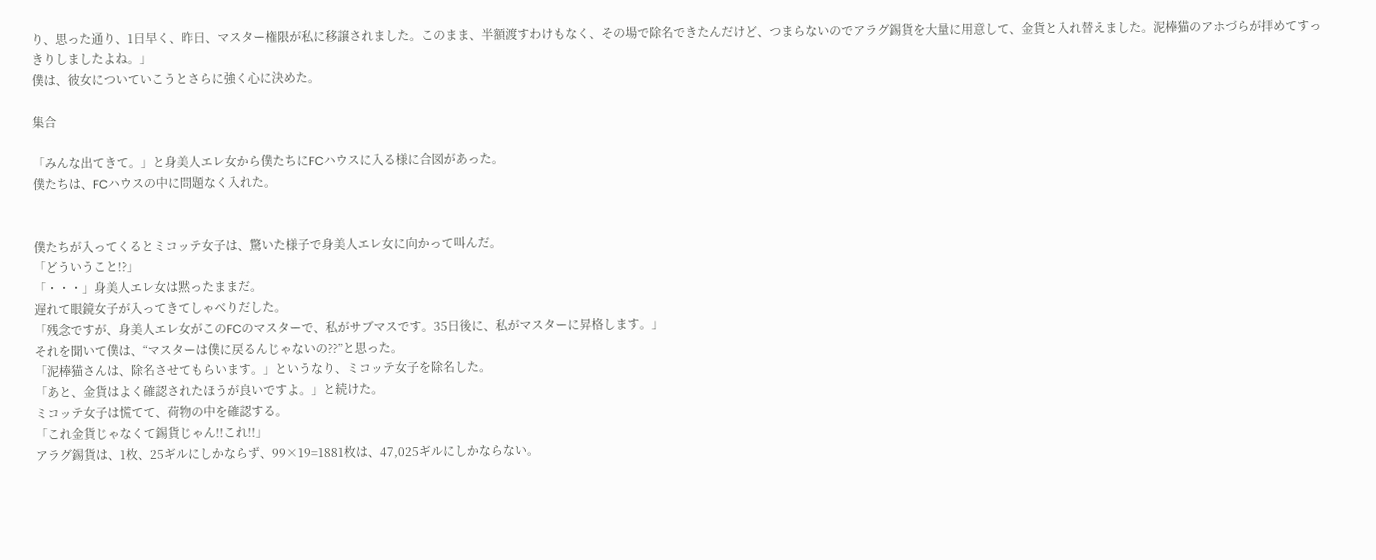り、思った通り、1日早く、昨日、マスター権限が私に移譲されました。このまま、半額渡すわけもなく、その場で除名できたんだけど、つまらないのでアラグ錫貨を大量に用意して、金貨と入れ替えました。泥棒猫のアホづらが拝めてすっきりしましたよね。」
僕は、彼女についていこうとさらに強く心に決めた。

集合

「みんな出てきて。」と身美人エレ女から僕たちにFCハウスに入る様に合図があった。
僕たちは、FCハウスの中に問題なく入れた。


僕たちが入ってくるとミコッテ女子は、驚いた様子で身美人エレ女に向かって叫んだ。
「どういうこと!?」
「・・・」身美人エレ女は黙ったままだ。
遅れて眼鏡女子が入ってきてしゃべりだした。
「残念ですが、身美人エレ女がこのFCのマスターで、私がサブマスです。35日後に、私がマスターに昇格します。」
それを聞いて僕は、“マスターは僕に戻るんじゃないの??”と思った。
「泥棒猫さんは、除名させてもらいます。」というなり、ミコッテ女子を除名した。
「あと、金貨はよく確認されたほうが良いですよ。」と続けた。
ミコッテ女子は慌てて、荷物の中を確認する。
「これ金貨じゃなくて錫貨じゃん!!これ!!」
アラグ錫貨は、1枚、25ギルにしかならず、99×19=1881枚は、47,025ギルにしかならない。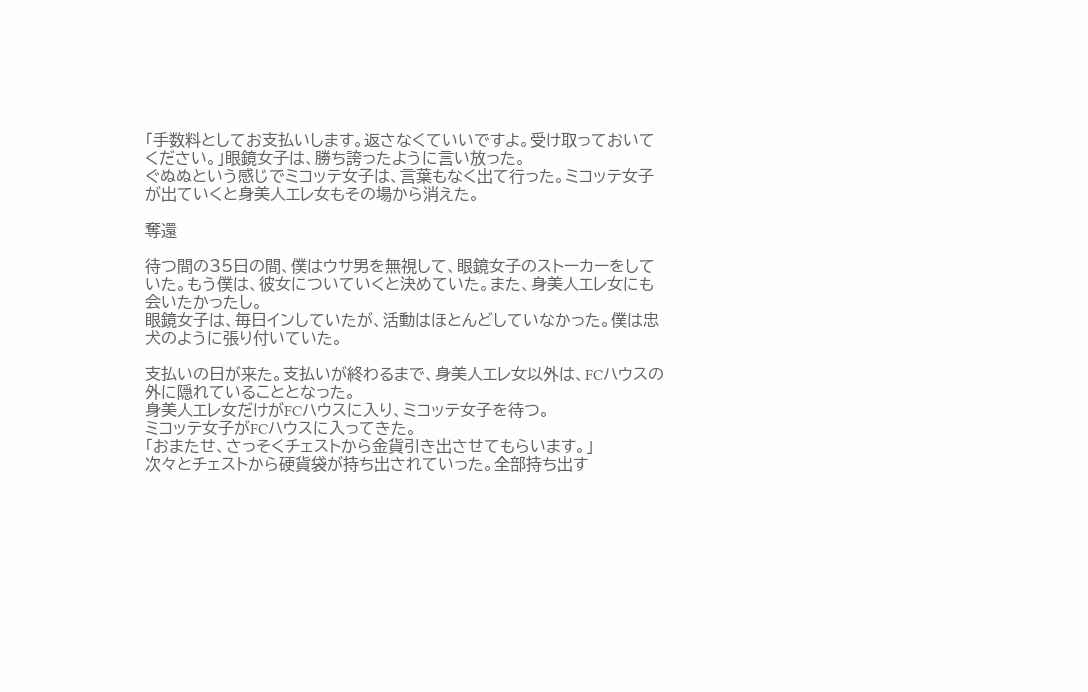「手数料としてお支払いします。返さなくていいですよ。受け取っておいてください。」眼鏡女子は、勝ち誇ったように言い放った。
ぐぬぬという感じでミコッテ女子は、言葉もなく出て行った。ミコッテ女子が出ていくと身美人エレ女もその場から消えた。

奪還

待つ間の35日の間、僕はウサ男を無視して、眼鏡女子のストーカーをしていた。もう僕は、彼女についていくと決めていた。また、身美人エレ女にも会いたかったし。
眼鏡女子は、毎日インしていたが、活動はほとんどしていなかった。僕は忠犬のように張り付いていた。

支払いの日が来た。支払いが終わるまで、身美人エレ女以外は、FCハウスの外に隠れていることとなった。
身美人エレ女だけがFCハウスに入り、ミコッテ女子を待つ。
ミコッテ女子がFCハウスに入ってきた。
「おまたせ、さっそくチェストから金貨引き出させてもらいます。」
次々とチェストから硬貨袋が持ち出されていった。全部持ち出す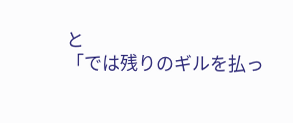と
「では残りのギルを払っ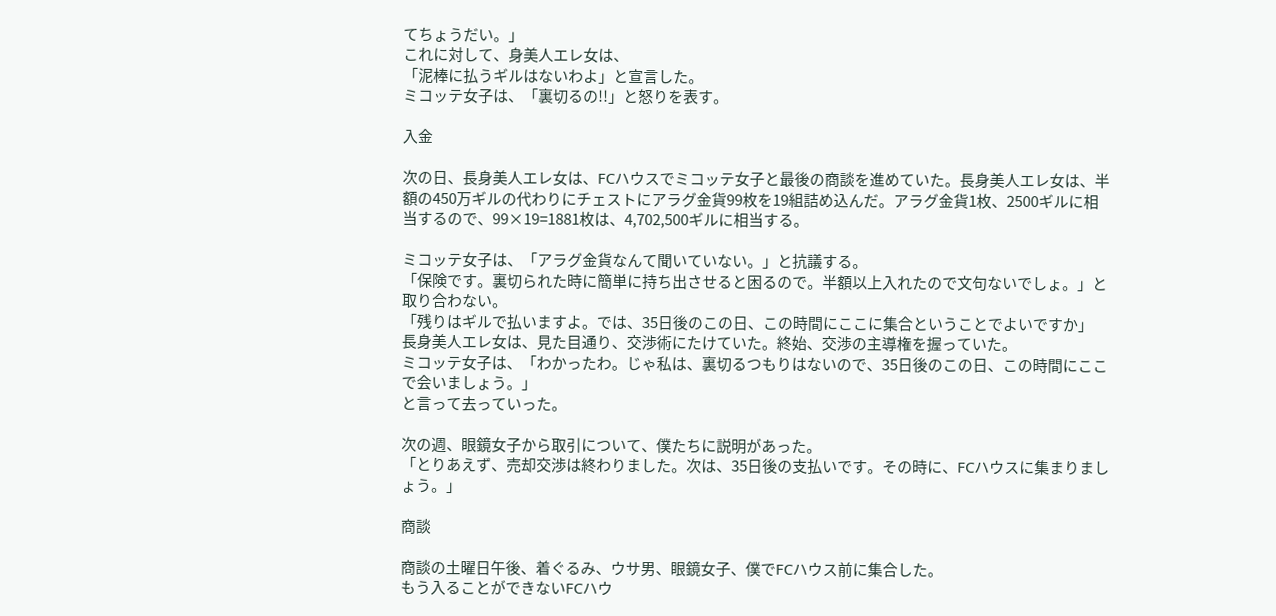てちょうだい。」
これに対して、身美人エレ女は、
「泥棒に払うギルはないわよ」と宣言した。
ミコッテ女子は、「裏切るの!!」と怒りを表す。

入金

次の日、長身美人エレ女は、FCハウスでミコッテ女子と最後の商談を進めていた。長身美人エレ女は、半額の450万ギルの代わりにチェストにアラグ金貨99枚を19組詰め込んだ。アラグ金貨1枚、2500ギルに相当するので、99×19=1881枚は、4,702,500ギルに相当する。

ミコッテ女子は、「アラグ金貨なんて聞いていない。」と抗議する。
「保険です。裏切られた時に簡単に持ち出させると困るので。半額以上入れたので文句ないでしょ。」と取り合わない。
「残りはギルで払いますよ。では、35日後のこの日、この時間にここに集合ということでよいですか」
長身美人エレ女は、見た目通り、交渉術にたけていた。終始、交渉の主導権を握っていた。
ミコッテ女子は、「わかったわ。じゃ私は、裏切るつもりはないので、35日後のこの日、この時間にここで会いましょう。」
と言って去っていった。

次の週、眼鏡女子から取引について、僕たちに説明があった。
「とりあえず、売却交渉は終わりました。次は、35日後の支払いです。その時に、FCハウスに集まりましょう。」

商談

商談の土曜日午後、着ぐるみ、ウサ男、眼鏡女子、僕でFCハウス前に集合した。
もう入ることができないFCハウ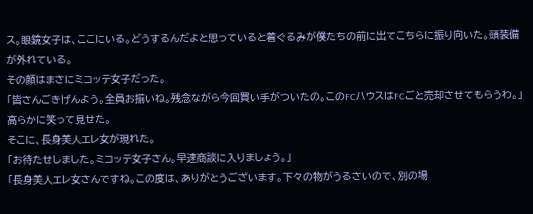ス。眼鏡女子は、ここにいる。どうするんだよと思っていると着ぐるみが僕たちの前に出てこちらに振り向いた。頭装備が外れている。
その顔はまさにミコッテ女子だった。
「皆さんごきげんよう。全員お揃いね。残念ながら今回買い手がついたの。このFCハウスはFCごと売却させてもらうわ。」
高らかに笑って見せた。
そこに、長身美人エレ女が現れた。
「お待たせしました。ミコッテ女子さん。早速商談に入りましょう。」
「長身美人エレ女さんですね。この度は、ありがとうございます。下々の物がうるさいので、別の場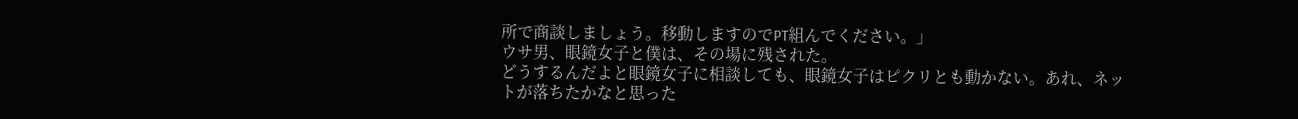所で商談しましょう。移動しますのでPT組んでください。」
ウサ男、眼鏡女子と僕は、その場に残された。
どうするんだよと眼鏡女子に相談しても、眼鏡女子はピクリとも動かない。あれ、ネットが落ちたかなと思った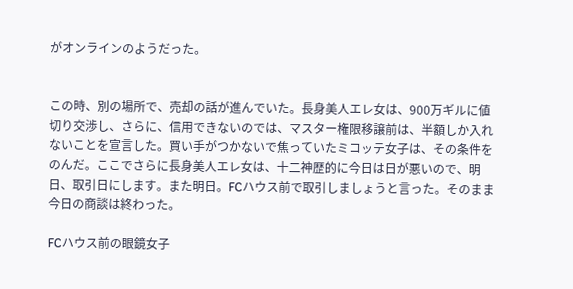がオンラインのようだった。


この時、別の場所で、売却の話が進んでいた。長身美人エレ女は、900万ギルに値切り交渉し、さらに、信用できないのでは、マスター権限移譲前は、半額しか入れないことを宣言した。買い手がつかないで焦っていたミコッテ女子は、その条件をのんだ。ここでさらに長身美人エレ女は、十二神歴的に今日は日が悪いので、明日、取引日にします。また明日。FCハウス前で取引しましょうと言った。そのまま今日の商談は終わった。

FCハウス前の眼鏡女子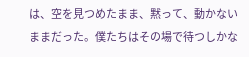は、空を見つめたまま、黙って、動かないままだった。僕たちはその場で待つしかな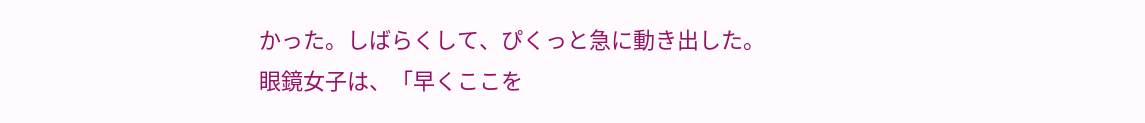かった。しばらくして、ぴくっと急に動き出した。
眼鏡女子は、「早くここを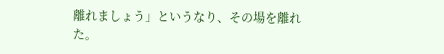離れましょう」というなり、その場を離れた。